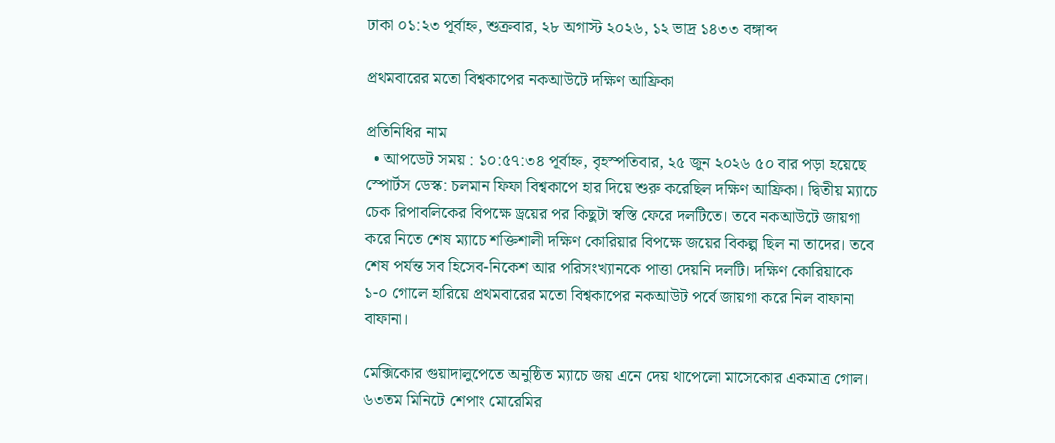ঢাকা ০১:২৩ পূর্বাহ্ন, শুক্রবার, ২৮ অগাস্ট ২০২৬, ১২ ভাদ্র ১৪৩৩ বঙ্গাব্দ

প্রথমবারের মতো বিশ্বকাপের নকআউটে দক্ষিণ আফ্রিকা

প্রতিনিধির নাম
  • আপডেট সময় : ১০:৫৭:৩৪ পূর্বাহ্ন, বৃহস্পতিবার, ২৫ জুন ২০২৬ ৫০ বার পড়া হয়েছে
স্পোর্টস ডেস্ক: চলমান ফিফা বিশ্বকাপে হার দিয়ে শুরু করেছিল দক্ষিণ আফ্রিকা। দ্বিতীয় ম্যাচে চেক রিপাবলিকের বিপক্ষে ড্রয়ের পর কিছুটা স্বস্তি ফেরে দলটিতে। তবে নকআউটে জায়গা করে নিতে শেষ ম্যাচে শক্তিশালী দক্ষিণ কোরিয়ার বিপক্ষে জয়ের বিকল্প ছিল না তাদের। তবে শেষ পর্যন্ত সব হিসেব-নিকেশ আর পরিসংখ্যানকে পাত্তা দেয়নি দলটি। দক্ষিণ কোরিয়াকে ১-০ গোলে হারিয়ে প্রথমবারের মতো বিশ্বকাপের নকআউট পর্বে জায়গা করে নিল বাফানা বাফানা।

মেক্সিকোর গুয়াদালুপেতে অনুষ্ঠিত ম্যাচে জয় এনে দেয় থাপেলো মাসেকোর একমাত্র গোল। ৬৩তম মিনিটে শেপাং মোরেমির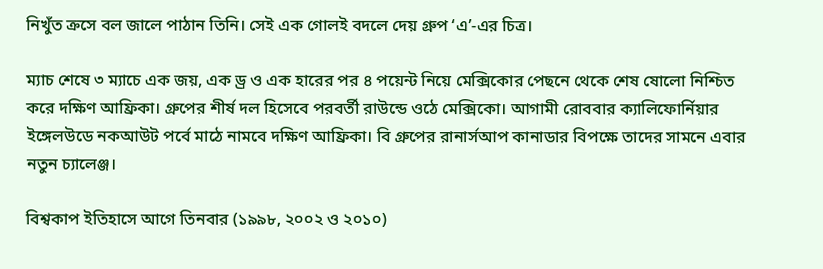নিখুঁত ক্রসে বল জালে পাঠান তিনি। সেই এক গোলই বদলে দেয় গ্রুপ ‘এ’-এর চিত্র।

ম্যাচ শেষে ৩ ম্যাচে এক জয়, এক ড্র ও এক হারের পর ৪ পয়েন্ট নিয়ে মেক্সিকোর পেছনে থেকে শেষ ষোলো নিশ্চিত করে দক্ষিণ আফ্রিকা। গ্রুপের শীর্ষ দল হিসেবে পরবর্তী রাউন্ডে ওঠে মেক্সিকো। আগামী রোববার ক্যালিফোর্নিয়ার ইঙ্গেলউডে নকআউট পর্বে মাঠে নামবে দক্ষিণ আফ্রিকা। বি গ্রুপের রানার্সআপ কানাডার বিপক্ষে তাদের সামনে এবার নতুন চ্যালেঞ্জ।

বিশ্বকাপ ইতিহাসে আগে তিনবার (১৯৯৮, ২০০২ ও ২০১০)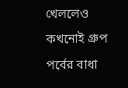খেললেও কখনোই গ্রুপ পর্বের বাধা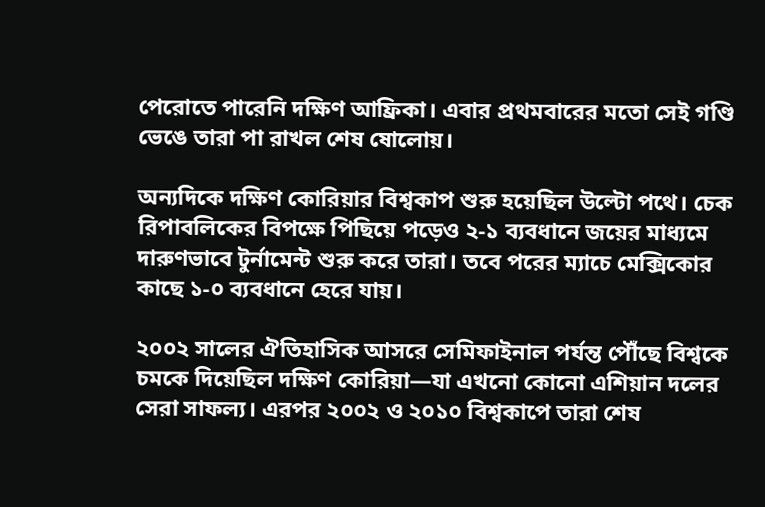পেরোতে পারেনি দক্ষিণ আফ্রিকা। এবার প্রথমবারের মতো সেই গণ্ডি ভেঙে তারা পা রাখল শেষ ষোলোয়।

অন্যদিকে দক্ষিণ কোরিয়ার বিশ্বকাপ শুরু হয়েছিল উল্টো পথে। চেক রিপাবলিকের বিপক্ষে পিছিয়ে পড়েও ২-১ ব্যবধানে জয়ের মাধ্যমে দারুণভাবে টুর্নামেন্ট শুরু করে তারা। তবে পরের ম্যাচে মেক্সিকোর কাছে ১-০ ব্যবধানে হেরে যায়।

২০০২ সালের ঐতিহাসিক আসরে সেমিফাইনাল পর্যন্ত পৌঁছে বিশ্বকে চমকে দিয়েছিল দক্ষিণ কোরিয়া—যা এখনো কোনো এশিয়ান দলের সেরা সাফল্য। এরপর ২০০২ ও ২০১০ বিশ্বকাপে তারা শেষ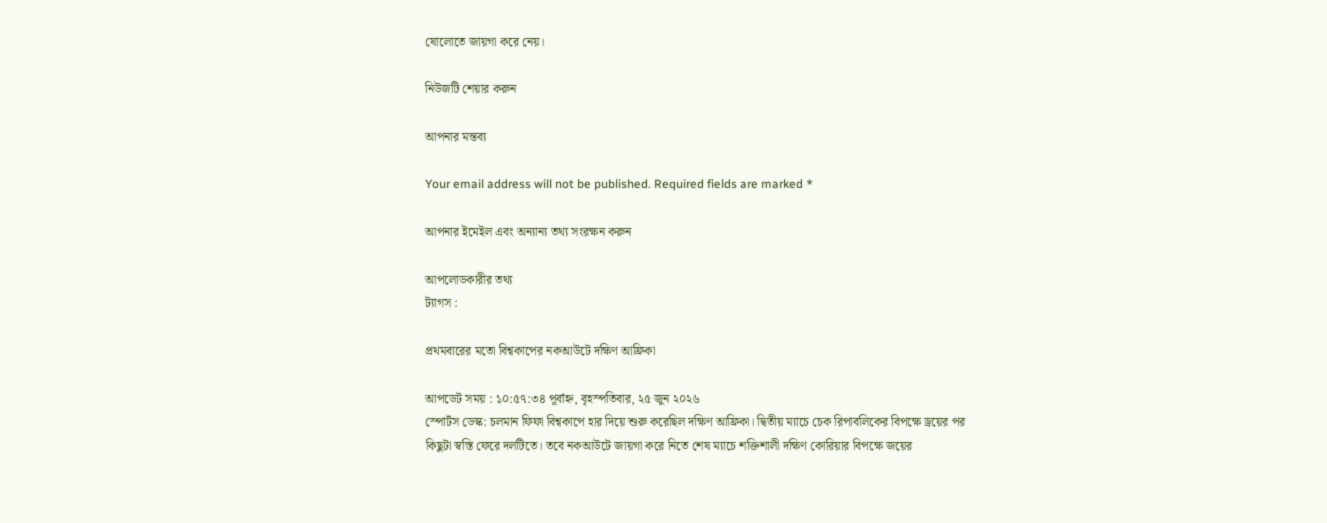ষোলোতে জায়গা করে নেয়।

নিউজটি শেয়ার করুন

আপনার মন্তব্য

Your email address will not be published. Required fields are marked *

আপনার ইমেইল এবং অন্যান্য তথ্য সংরক্ষন করুন

আপলোডকারীর তথ্য
ট্যাগস :

প্রথমবারের মতো বিশ্বকাপের নকআউটে দক্ষিণ আফ্রিকা

আপডেট সময় : ১০:৫৭:৩৪ পূর্বাহ্ন, বৃহস্পতিবার, ২৫ জুন ২০২৬
স্পোর্টস ডেস্ক: চলমান ফিফা বিশ্বকাপে হার দিয়ে শুরু করেছিল দক্ষিণ আফ্রিকা। দ্বিতীয় ম্যাচে চেক রিপাবলিকের বিপক্ষে ড্রয়ের পর কিছুটা স্বস্তি ফেরে দলটিতে। তবে নকআউটে জায়গা করে নিতে শেষ ম্যাচে শক্তিশালী দক্ষিণ কোরিয়ার বিপক্ষে জয়ের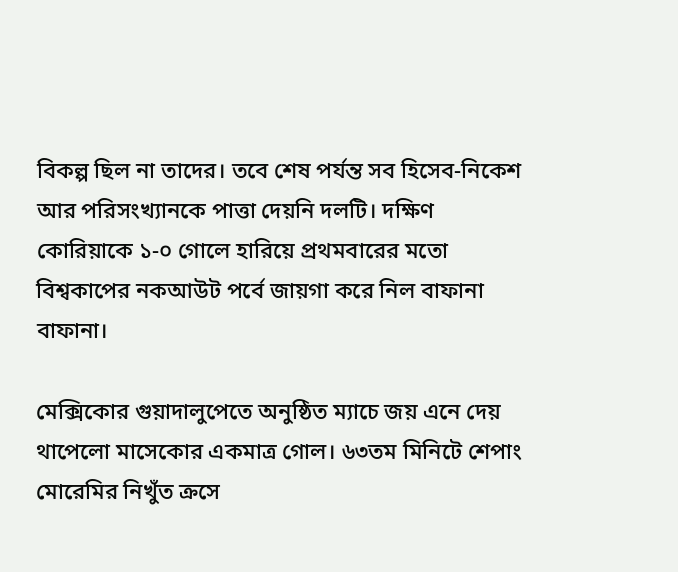বিকল্প ছিল না তাদের। তবে শেষ পর্যন্ত সব হিসেব-নিকেশ আর পরিসংখ্যানকে পাত্তা দেয়নি দলটি। দক্ষিণ কোরিয়াকে ১-০ গোলে হারিয়ে প্রথমবারের মতো বিশ্বকাপের নকআউট পর্বে জায়গা করে নিল বাফানা বাফানা।

মেক্সিকোর গুয়াদালুপেতে অনুষ্ঠিত ম্যাচে জয় এনে দেয় থাপেলো মাসেকোর একমাত্র গোল। ৬৩তম মিনিটে শেপাং মোরেমির নিখুঁত ক্রসে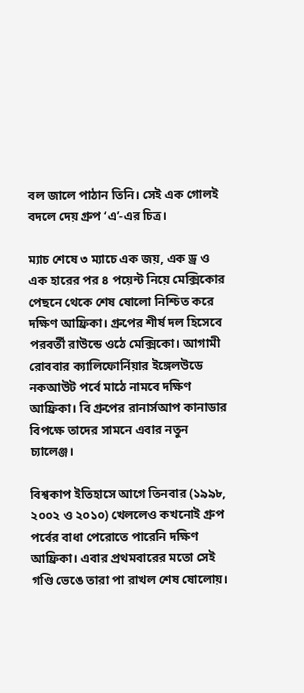বল জালে পাঠান তিনি। সেই এক গোলই বদলে দেয় গ্রুপ ‘এ’-এর চিত্র।

ম্যাচ শেষে ৩ ম্যাচে এক জয়, এক ড্র ও এক হারের পর ৪ পয়েন্ট নিয়ে মেক্সিকোর পেছনে থেকে শেষ ষোলো নিশ্চিত করে দক্ষিণ আফ্রিকা। গ্রুপের শীর্ষ দল হিসেবে পরবর্তী রাউন্ডে ওঠে মেক্সিকো। আগামী রোববার ক্যালিফোর্নিয়ার ইঙ্গেলউডে নকআউট পর্বে মাঠে নামবে দক্ষিণ আফ্রিকা। বি গ্রুপের রানার্সআপ কানাডার বিপক্ষে তাদের সামনে এবার নতুন চ্যালেঞ্জ।

বিশ্বকাপ ইতিহাসে আগে তিনবার (১৯৯৮, ২০০২ ও ২০১০) খেললেও কখনোই গ্রুপ পর্বের বাধা পেরোতে পারেনি দক্ষিণ আফ্রিকা। এবার প্রথমবারের মতো সেই গণ্ডি ভেঙে তারা পা রাখল শেষ ষোলোয়।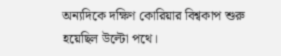অন্যদিকে দক্ষিণ কোরিয়ার বিশ্বকাপ শুরু হয়েছিল উল্টো পথে।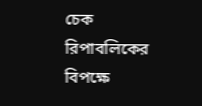চেক রিপাবলিকের বিপক্ষে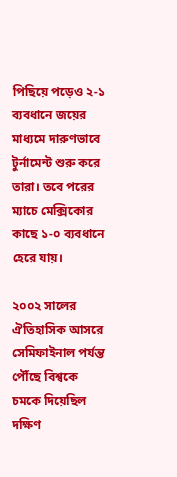পিছিয়ে পড়েও ২-১ ব্যবধানে জয়ের মাধ্যমে দারুণভাবে টুর্নামেন্ট শুরু করে তারা। তবে পরের ম্যাচে মেক্সিকোর কাছে ১-০ ব্যবধানে হেরে যায়।

২০০২ সালের ঐতিহাসিক আসরে সেমিফাইনাল পর্যন্ত পৌঁছে বিশ্বকে চমকে দিয়েছিল দক্ষিণ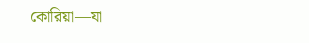কোরিয়া—যা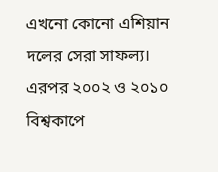এখনো কোনো এশিয়ান দলের সেরা সাফল্য। এরপর ২০০২ ও ২০১০ বিশ্বকাপে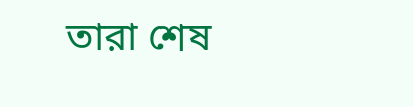তারা শেষ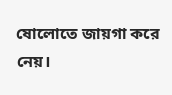ষোলোতে জায়গা করে নেয়।